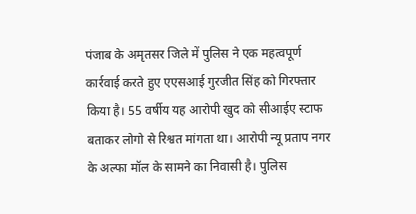पंजाब के अमृतसर जिले में पुलिस ने एक महत्वपूर्ण कार्रवाई करते हुए एएसआई गुरजीत सिंह को गिरफ्तार किया है। 55 वर्षीय यह आरोपी खुद को सीआईए स्टाफ बताकर लोगो से रिश्वत मांगता था। आरोपी न्यू प्रताप नगर के अल्फा मॉल के सामने का निवासी है। पुलिस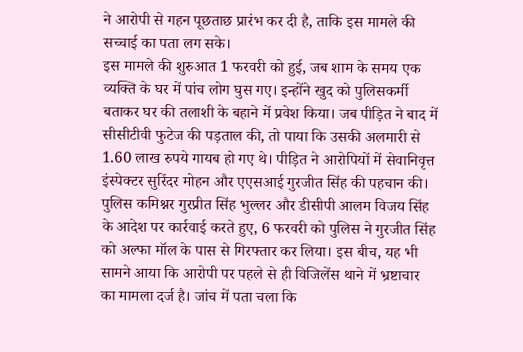ने आरोपी से गहन पूछताछ प्रारंभ कर दी है, ताकि इस मामले की सच्चाई का पता लग सके।
इस मामले की शुरुआत 1 फरवरी को हुई, जब शाम के समय एक व्यक्ति के घर में पांच लोग घुस गए। इन्होंने खुद को पुलिसकर्मी बताकर घर की तलाशी के बहाने में प्रवेश किया। जब पीड़ित ने बाद में सीसीटीवी फुटेज की पड़ताल की, तो पाया कि उसकी अलमारी से 1.60 लाख रुपये गायब हो गए थे। पीड़ित ने आरोपियों में सेवानिवृत्त इंस्पेक्टर सुरिंदर मोहन और एएसआई गुरजीत सिंह की पहचान की।
पुलिस कमिश्नर गुरप्रीत सिंह भुल्लर और डीसीपी आलम विजय सिंह के आदेश पर कार्रवाई करते हुए, 6 फरवरी को पुलिस ने गुरजीत सिंह को अल्फा मॉल के पास से गिरफ्तार कर लिया। इस बीच, यह भी सामने आया कि आरोपी पर पहले से ही विजिलेंस थाने में भ्रष्टाचार का मामला दर्ज है। जांच में पता चला कि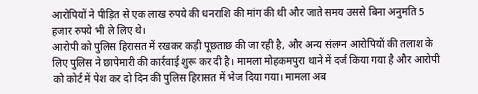आरोपियों ने पीड़ित से एक लाख रुपये की धनराशि की मांग की थी और जाते समय उससे बिना अनुमति 5 हजार रुपये भी ले लिए थे।
आरोपी को पुलिस हिरासत में रखकर कड़ी पूछताछ की जा रही है, और अन्य संलग्न आरोपियों की तलाश के लिए पुलिस ने छापेमारी की कार्रवाई शुरू कर दी है। मामला मोहकमपुरा थाने में दर्ज किया गया है और आरोपी को कोर्ट में पेश कर दो दिन की पुलिस हिरासत में भेज दिया गया। मामला अब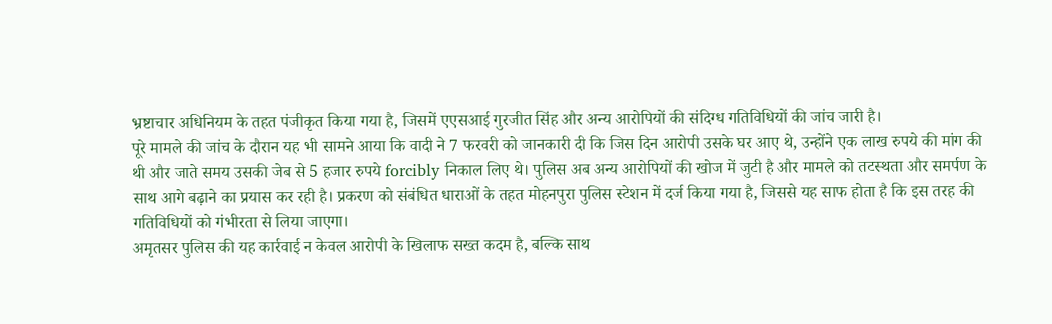भ्रष्टाचार अधिनियम के तहत पंजीकृत किया गया है, जिसमें एएसआई गुरजीत सिंह और अन्य आरोपियों की संदिग्ध गतिविधियों की जांच जारी है।
पूरे मामले की जांच के दौरान यह भी सामने आया कि वादी ने 7 फरवरी को जानकारी दी कि जिस दिन आरोपी उसके घर आए थे, उन्होंने एक लाख रुपये की मांग की थी और जाते समय उसकी जेब से 5 हजार रुपये forcibly निकाल लिए थे। पुलिस अब अन्य आरोपियों की खोज में जुटी है और मामले को तटस्थता और समर्पण के साथ आगे बढ़ाने का प्रयास कर रही है। प्रकरण को संबंधित धाराओं के तहत मोहनपुरा पुलिस स्टेशन में दर्ज किया गया है, जिससे यह साफ होता है कि इस तरह की गतिविधियों को गंभीरता से लिया जाएगा।
अमृतसर पुलिस की यह कार्रवाई न केवल आरोपी के खिलाफ सख्त कदम है, बल्कि साथ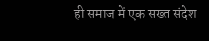ही समाज में एक सख्त संदेश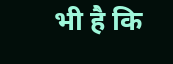भी है कि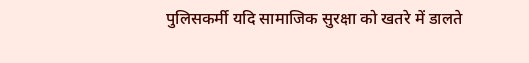पुलिसकर्मी यदि सामाजिक सुरक्षा को खतरे में डालते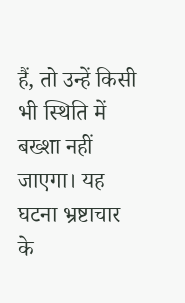हैं, तो उन्हें किसी भी स्थिति में बख्शा नहीं जाएगा। यह घटना भ्रष्टाचार के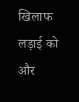खिलाफ लड़ाई को और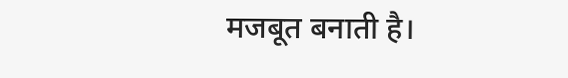मजबूत बनाती है।